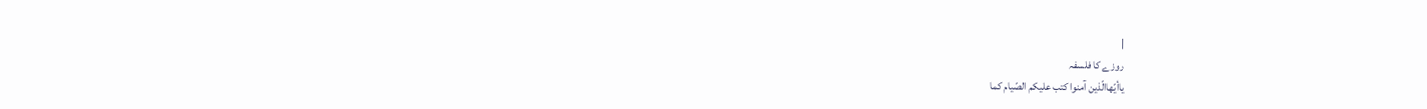|
روزے کا فلسفہ
یاأیّھاالّذین آمنوا کتب علیکم الصّیام کما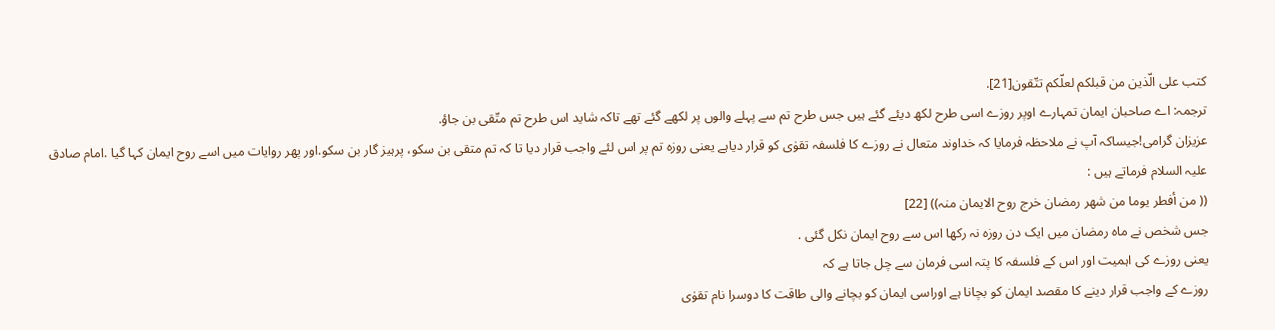کتب علی الّذین من قبلکم لعلّکم تتّقون[21].
ترجمہ: اے صاحبان ایمان تمہارے اوپر روزے اسی طرح لکھ دیئے گئے ہیں جس طرح تم سے پہلے والوں پر لکھے گئے تھے تاکہ شاید اس طرح تم متّقی بن جاؤ.
عزیزان گرامی!جیساکہ آپ نے ملاحظہ فرمایا کہ خداوند متعال نے روزے کا فلسفہ تقوٰی کو قرار دیاہے یعنی روزہ تم پر اس لئے واجب قرار دیا تا کہ تم متقی بن سکو، پرہیز گار بن سکو.اور پھر روایات میں اسے روح ایمان کہا گیا .امام صادق علیہ السلام فرماتے ہیں :
(( من أفطر یوما من شھر رمضان خرج روح الایمان منہ)) [22]
جس شخص نے ماہ رمضان میں ایک دن روزہ نہ رکھا اس سے روح ایمان نکل گئی .
یعنی روزے کی اہمیت اور اس کے فلسفہ کا پتہ اسی فرمان سے چل جاتا ہے کہ
روزے کے واجب قرار دینے کا مقصد ایمان کو بچانا ہے اوراسی ایمان کو بچانے والی طاقت کا دوسرا نام تقوٰی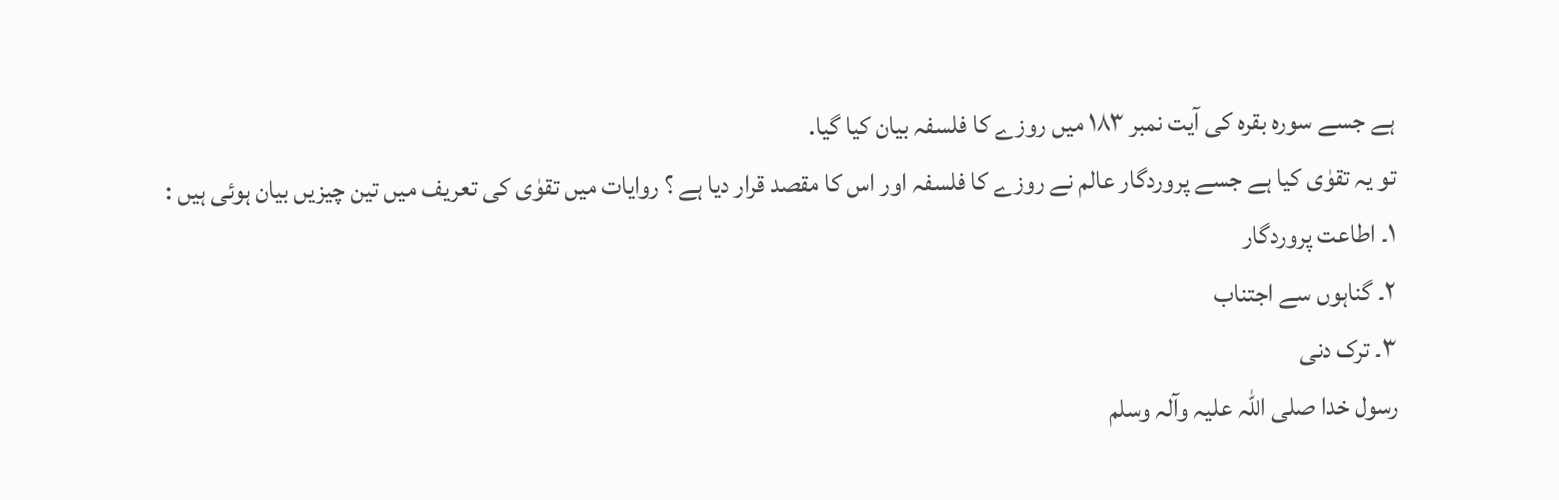ہے جسے سورہ بقرہ کی آیت نمبر ١٨٣ میں روزے کا فلسفہ بیان کیا گیا.
تو یہ تقوٰی کیا ہے جسے پروردگار عالم نے روزے کا فلسفہ اور اس کا مقصد قرار دیا ہے ؟ روایات میں تقوٰی کی تعریف میں تین چیزیں بیان ہوئی ہیں :
١۔ اطاعت پروردگار
٢۔ گناہوں سے اجتناب
٣۔ ترک دنی
رسول خدا صلی اللہ علیہ وآلہ وسلم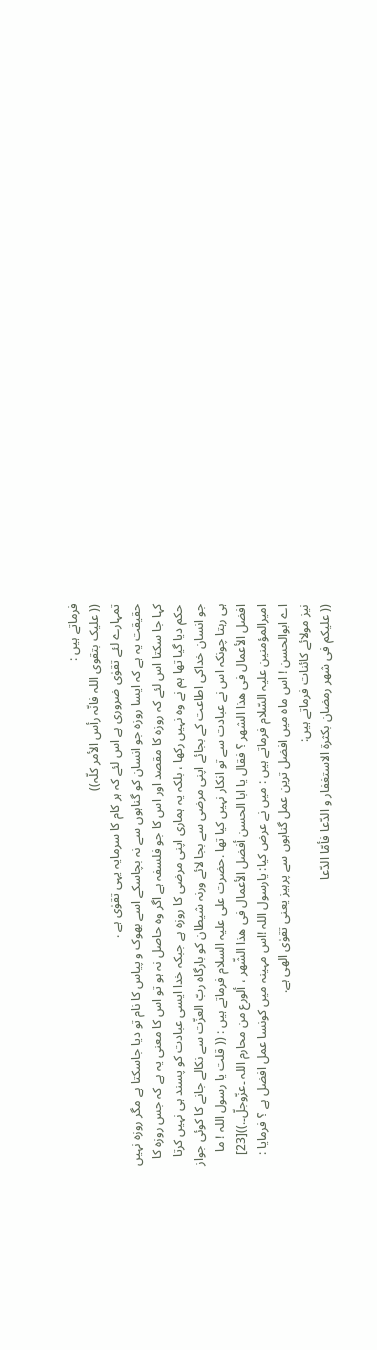فرماتے ہیں :
(( علیک بتقوی اللہ فانّہ رأس الأمر کلّہ))
تمہارے لئے تقوٰی ضروری ہے اس لئے کہ ہر کام کا سرمایہ یہی تقوٰی ہے .
حقیقت یہ ہے کہ ایسا روزہ جو انسان کو گناہوں سے نہ بچاسکے اسے بھوک و پیاس کا نام تو دیا جاسکتا ہے مگر روزہ نہیں کہا جا سکتا اس لئے کہ روزہ کا مقصد اور اس کا جو فلسفہ ہے اگر وہ حاصل نہ ہو تو اس کا معنی یہ ہے کہ جس روزہ کا حکم دیا گیا تھا ہم نے وہ نہیں رکھا ، بلکہ یہ ہماری اپنی مرضی کا روزہ ہے جبکہ خدا ایسی عبادت کو پسند ہی نہیں کرتا جو انسان خداکی اطاعت کے بجائے اپنی مرضی سے بجا لائے ورنہ شیطان کو بارگاہ ربّ العزّت سے نکالے جانے کا کوئی جواز ہی رہتا چونکہ اس نے عبادت سے تو انکار نہیں کیا تھا .حضرت علی علیہ السلام فرماتے ہیں : (( قلت یا رسول اللہ ! ما افضل الأعمال فی ھذا الشھر ؟ فقال یا ابا الحسن أفضل الأعمال فی ھذا الشّھر ، ألورع من محارم اللہ ۔عزّوجلّ۔.))[23]
امیرالمؤمنین علیہ السّلام فرماتے ہیں : میں نے عرض کیا: یارسول اللہ !اس مہینہ میں کونسا عمل افضل ہے ؟ فرمایا : اے ابوالحسن ! اس ماہ میں افضل ترین عمل گناہوں سے پرہیز یعنی تقوٰی الھی ہے.
نیز مولائے کائنات فرماتے ہیں:
(( علیکم فی شھر رمضان بکثرة الاستغفار و الدّعا فأمّا الدّعا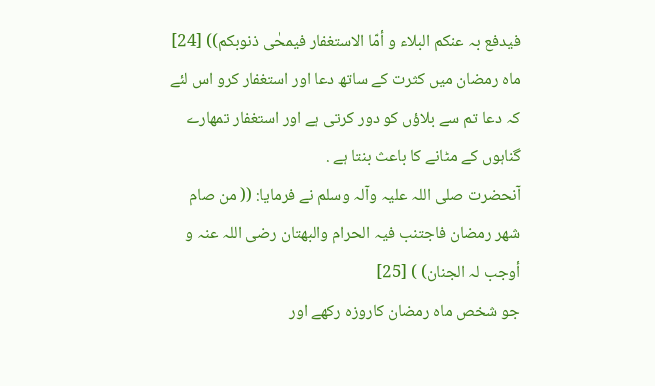فیدفع بہ عنکم البلاء و أمّا الاستغفار فیمحٰی ذنوبکم)) [24]
ماہ رمضان میں کثرت کے ساتھ دعا اور استغفار کرو اس لئے کہ دعا تم سے بلاؤں کو دور کرتی ہے اور استغفار تمھارے گناہوں کے مٹانے کا باعث بنتا ہے .
آنحضرت صلی اللہ علیہ وآلہ وسلم نے فرمایا: (( من صام شھر رمضان فاجتنب فیہ الحرام والبھتان رضی اللہ عنہ و أوجب لہ الجنان) ) [25]
جو شخص ماہ رمضان کاروزہ رکھے اور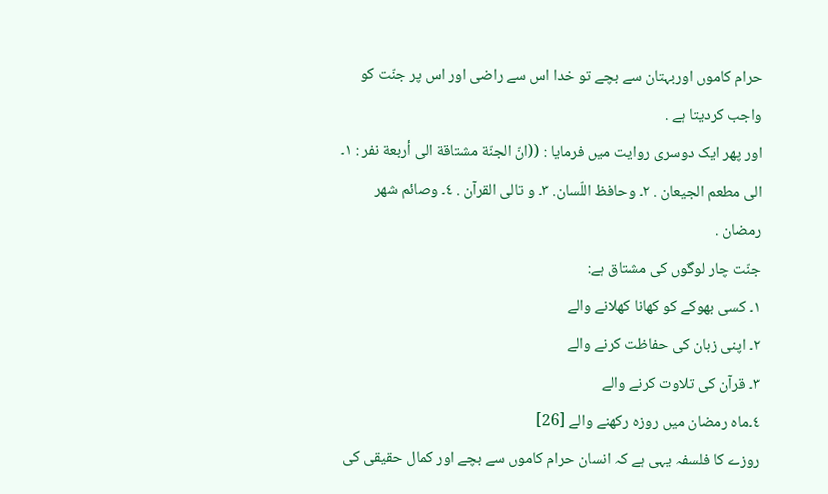حرام کاموں اوربہتان سے بچے تو خدا اس سے راضی اور اس پر جنّت کو واجب کردیتا ہے .
اور پھر ایک دوسری روایت میں فرمایا : ((انّ الجنّة مشتاقة الی أربعة نفر : ١۔ الی مطعم الجیعان . ٢۔ وحافظ اللّسان. ٣۔ و تالی القرآن . ٤۔ وصائم شھر رمضان .
جنّت چار لوگوں کی مشتاق ہے:
١۔ کسی بھوکے کو کھانا کھلانے والے
٢۔ اپنی زبان کی حفاظت کرنے والے
٣۔ قرآن کی تلاوت کرنے والے
٤۔ماہ رمضان میں روزہ رکھنے والے [26]
روزے کا فلسفہ یہی ہے کہ انسان حرام کاموں سے بچے اور کمال حقیقی کی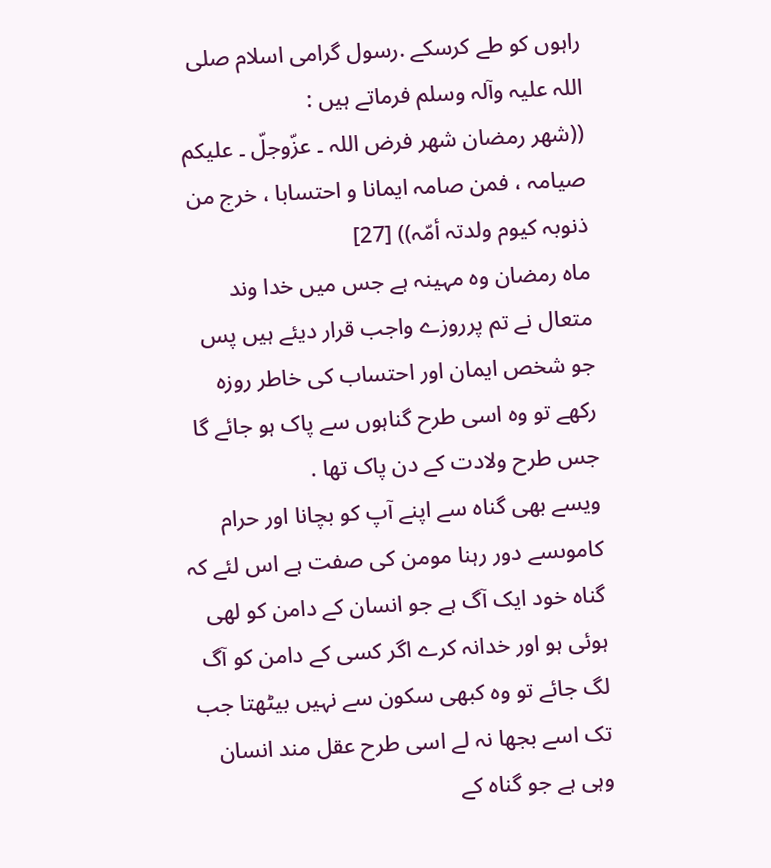راہوں کو طے کرسکے .رسول گرامی اسلام صلی اللہ علیہ وآلہ وسلم فرماتے ہیں :
((شھر رمضان شھر فرض اللہ ۔ عزّوجلّ ۔ علیکم صیامہ ، فمن صامہ ایمانا و احتسابا ، خرج من ذنوبہ کیوم ولدتہ أمّہ)) [27]
ماہ رمضان وہ مہینہ ہے جس میں خدا وند متعال نے تم پرروزے واجب قرار دیئے ہیں پس جو شخص ایمان اور احتساب کی خاطر روزہ رکھے تو وہ اسی طرح گناہوں سے پاک ہو جائے گا جس طرح ولادت کے دن پاک تھا .
ویسے بھی گناہ سے اپنے آپ کو بچانا اور حرام کاموںسے دور رہنا مومن کی صفت ہے اس لئے کہ گناہ خود ایک آگ ہے جو انسان کے دامن کو لھی ہوئی ہو اور خدانہ کرے اگر کسی کے دامن کو آگ لگ جائے تو وہ کبھی سکون سے نہیں بیٹھتا جب تک اسے بجھا نہ لے اسی طرح عقل مند انسان وہی ہے جو گناہ کے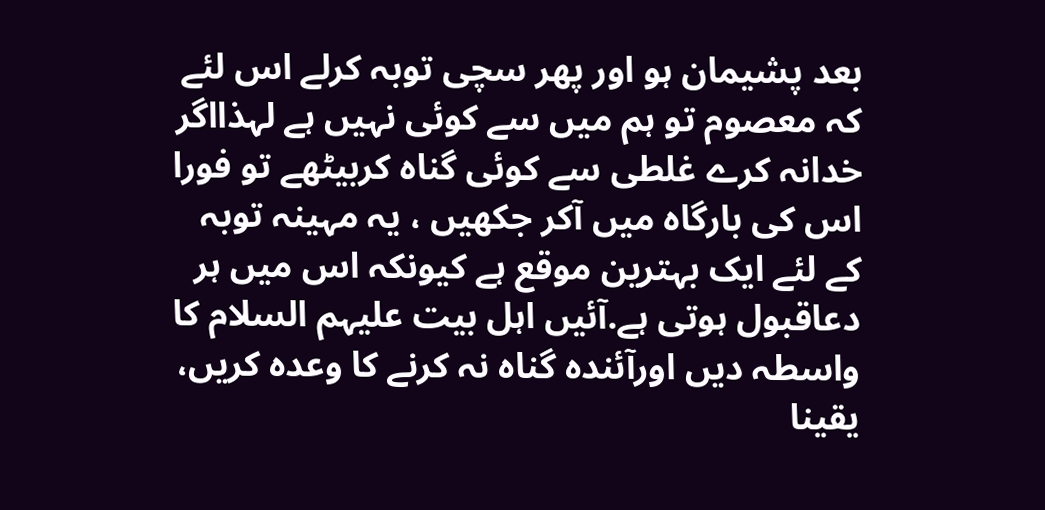بعد پشیمان ہو اور پھر سچی توبہ کرلے اس لئے کہ معصوم تو ہم میں سے کوئی نہیں ہے لہذااگر خدانہ کرے غلطی سے کوئی گناہ کربیٹھے تو فورا اس کی بارگاہ میں آکر جکھیں ، یہ مہینہ توبہ کے لئے ایک بہترین موقع ہے کیونکہ اس میں ہر دعاقبول ہوتی ہے.آئیں اہل بیت علیہم السلام کا واسطہ دیں اورآئندہ گناہ نہ کرنے کا وعدہ کریں، یقینا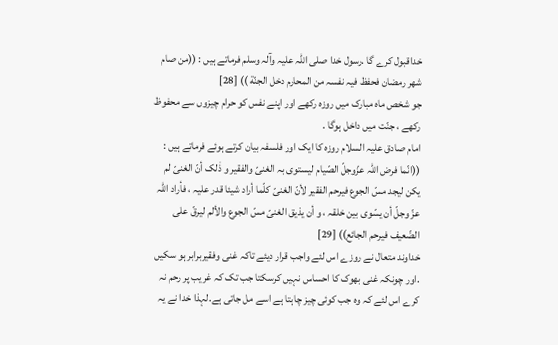خداقبول کرے گا .رسول خدا صلی اللہ علیہ وآلہ وسلم فرماتے ہیں : ((من صام شھر رمضان فحفظ فیہ نفسہ من المحارم دخل الجنّة )) [28]
جو شخص ماہ مبارک میں روزہ رکھے اور اپنے نفس کو حرام چیزوں سے محفوظ رکھے ، جنّت میں داخل ہوگا .
امام صادق علیہ السلام روزہ کا ایک اور فلسفہ بیان کرتے ہوئے فرماتے ہیں :
((انّما فرض اللہ عزّوجلّ الصّیام لیستوی بہ الغنیّ والفقیر و ذٰلک أنّ الغنیّ لم یکن لیجد مسّ الجوع فیرحم الفقیر لأنّ الغنیّ کلّما أراد شیئا قدر علیہ ، فأراد اللہ عزّ وجلّ أن یسّوی بین خلقہ ، و أن یذیق الغنیّ مسّ الجوع والألم لیرقّ علی الضّعیف فیرحم الجائع)) [29]
خداوند متعال نے روزے اس لئے واجب قرار دیئے تاکہ غنی وفقیربرابر ہو سکیں .اور چونکہ غنی بھوک کا احساس نہیں کرسکتا جب تک کہ غریب پر رحم نہ کرے اس لئے کہ وہ جب کوئی چیز چاہتا ہے اسے مل جاتی ہے.لہذا خدا نے یہ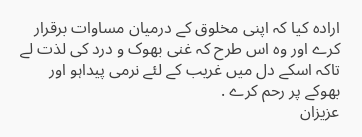ارادہ کیا کہ اپنی مخلوق کے درمیان مساوات برقرار کرے اور وہ اس طرح کہ غنی بھوک و درد کی لذت لے تاکہ اسکے دل میں غریب کے لئے نرمی پیداہو اور بھوکے پر رحم کرے .
عزیزان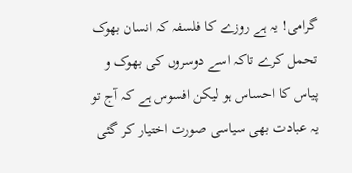گرامی! یہ ہے روزے کا فلسفہ کہ انسان بھوک تحمل کرے تاکہ اسے دوسروں کی بھوک و پیاس کا احساس ہو لیکن افسوس ہے کہ آج تو یہ عبادت بھی سیاسی صورت اختیار کر گئی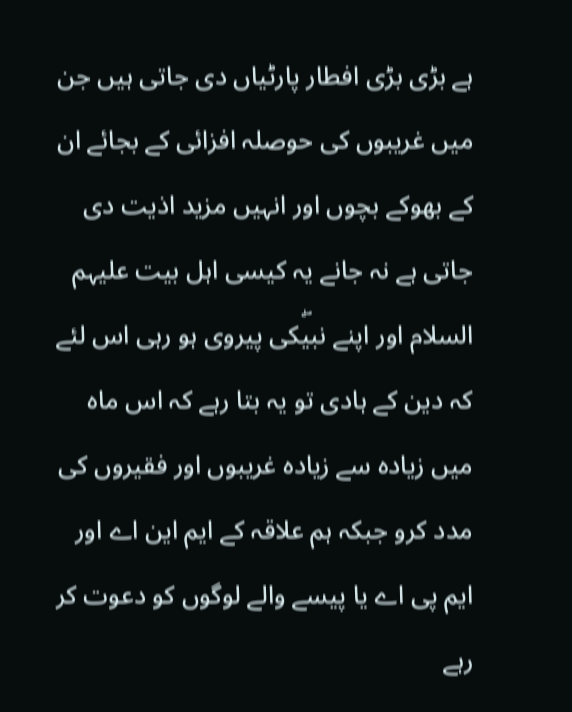ہے بڑی بڑی افطار پارٹیاں دی جاتی ہیں جن میں غریبوں کی حوصلہ افزائی کے بجائے ان کے بھوکے بچوں اور انہیں مزید اذیت دی جاتی ہے نہ جانے یہ کیسی اہل بیت علیہم السلام اور اپنے نبیۖکی پیروی ہو رہی اس لئے کہ دین کے ہادی تو یہ بتا رہے کہ اس ماہ میں زیادہ سے زیادہ غریبوں اور فقیروں کی مدد کرو جبکہ ہم علاقہ کے ایم این اے اور ایم پی اے یا پیسے والے لوگوں کو دعوت کر رہے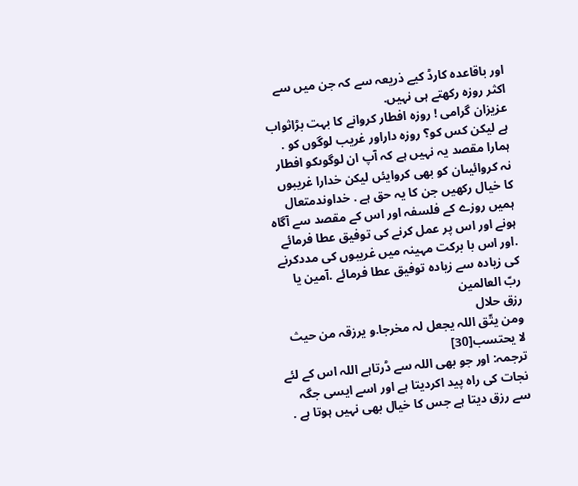اور باقاعدہ کارڈ کیے ذریعہ سے کہ جن میں سے اکثر روزہ رکھتے ہی نہیں.
عزیزان گرامی ! روزہ افطار کروانے کا بہت بڑاثواب ہے لیکن کس کو؟ روزہ داراور غریب لوگوں کو . ہمارا مقصد یہ نہیں ہے کہ آپ ان لوگوںکو افطار نہ کروائیںان کو بھی کروایئں لیکن خدارا غریبوں کا خیال رکھیں جن کا یہ حق ہے . خداوندمتعال ہمیں روزے کے فلسفہ اور اس کے مقصد سے آگاہ ہونے اور اس پر عمل کرنے کی توفیق عطا فرمائے .اور اس با برکت مہینہ میں غریبوں کی مددکرنے کی زیادہ سے زیادہ توفیق عطا فرمائے .آمین یا ربّ العالمین
رزق حلال
ومن یتّق اللہ یجعل لہ مخرجا.و یرزقہ من حیث لا یحتسب[30]
ترجمہ: اور جو بھی اللہ سے ڈرتاہے اللہ اس کے لئے نجات کی راہ پید اکردیتا ہے اور اسے ایسی جگہ سے رزق دیتا ہے جس کا خیال بھی نہیں ہوتا ہے .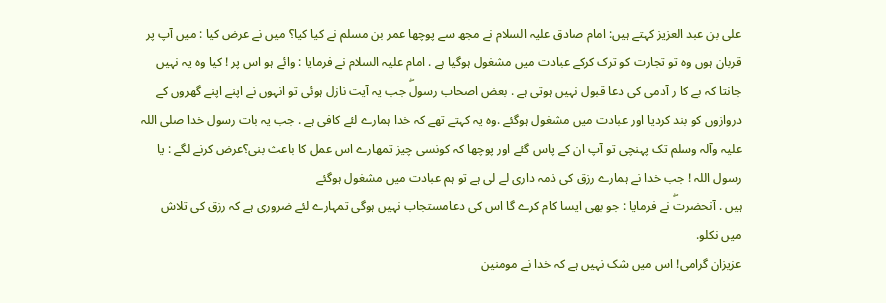علی بن عبد العزیز کہتے ہیں: امام صادق علیہ السلام نے مجھ سے پوچھا عمر بن مسلم نے کیا کیا؟ میں نے عرض کیا : میں آپ پر قربان ہوں وہ تو تجارت کو ترک کرکے عبادت میں مشغول ہوگیا ہے . امام علیہ السلام نے فرمایا : وائے ہو اس پر ! کیا وہ یہ نہیں جانتا کہ بے کا ر آدمی کی دعا قبول نہیں ہوتی ہے . بعض اصحاب رسولۖ جب یہ آیت نازل ہوئی تو انہوں نے اپنے اپنے گھروں کے دروازوں کو بند کردیا اور عبادت میں مشغول ہوگئے .وہ یہ کہتے تھے کہ خدا ہمارے لئے کافی ہے . جب یہ بات رسول خدا صلی اللہ علیہ وآلہ وسلم تک پہنچی تو آپ ان کے پاس گئے اور پوچھا کہ کونسی چیز تمھارے اس عمل کا باعث بنی؟عرض کرنے لگے : یا رسول اللہ ! جب خدا نے ہمارے رزق کی ذمہ داری لے لی ہے تو ہم عبادت میں مشغول ہوگئے
ہیں . آنحضرتۖ نے فرمایا : جو بھی ایسا کام کرے گا اس کی دعامستجاب نہیں ہوگی تمہارے لئے ضروری ہے کہ رزق کی تلاش میں نکلو.
عزیزان گرامی! اس میں شک نہیں ہے کہ خدا نے مومنین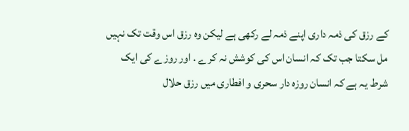کے رزق کی ذمہ داری اپنے ذمہ لے رکھی ہے لیکن وہ رزق اس وقت تک نہیں مل سکتا جب تک کہ انسان اس کی کوشش نہ کرے . اور روزے کی ایک شرط یہ ہے کہ انسان روزہ دار سحری و افطاری میں رزق حلال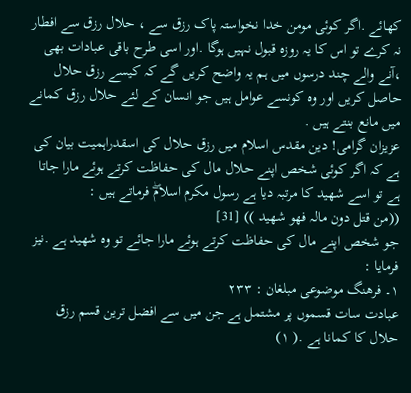کھائے .اگر کوئی مومن خدا نخواستہ پاک رزق سے ، حلال رزق سے افطار نہ کرے تو اس کا یہ روزہ قبول نہیں ہوگا .اور اسی طرح باقی عبادات بھی ،آنے والے چند درسوں میں ہم یہ واضح کریں گے کہ کیسے رزق حلال حاصل کریں اور وہ کونسے عوامل ہیں جو انسان کے لئے حلال رزق کمانے میں مانع بنتے ہیں .
عزیزان گرامی! دین مقدس اسلام میں رزق حلال کی اسقدراہمیت بیان کی ہے کہ اگر کوئی شخص اپنے حلال مال کی حفاظت کرتے ہوئے مارا جاتا ہے تو اسے شھید کا مرتبہ دیا ہے رسول مکرم اسلامۖ فرماتے ہیں :
((من قتل دون مالہ فھو شھید )) [31]
جو شخص اپنے مال کی حفاظت کرتے ہوئے مارا جائے تو وہ شھید ہے .نیز فرمایا :
١۔ فرھنگ موضوعی مبلغان : ٢٣٣
عبادت سات قسموں پر مشتمل ہے جن میں سے افضل ترین قسم رزق حلال کا کمانا ہے .( ١)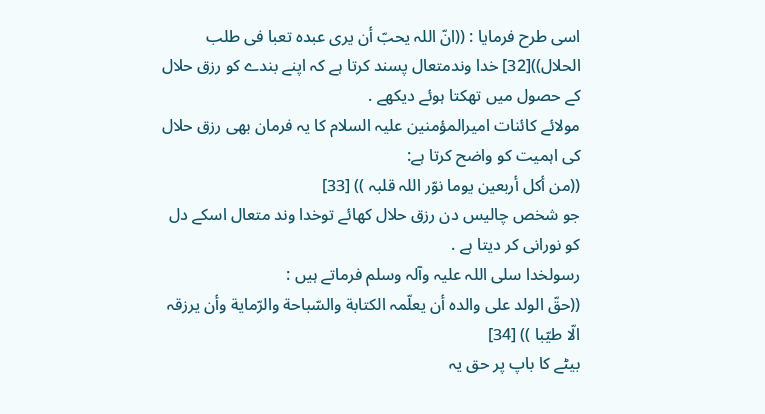اسی طرح فرمایا : ((انّ اللہ یحبّ أن یری عبدہ تعبا فی طلب الحلال))[32] خدا وندمتعال پسند کرتا ہے کہ اپنے بندے کو رزق حلال کے حصول میں تھکتا ہوئے دیکھے .
مولائے کائنات امیرالمؤمنین علیہ السلام کا یہ فرمان بھی رزق حلال کی اہمیت کو واضح کرتا ہے:
((من أکل أربعین یوما نوّر اللہ قلبہ )) [33]
جو شخص چالیس دن رزق حلال کھائے توخدا وند متعال اسکے دل کو نورانی کر دیتا ہے .
رسولخدا سلی اللہ علیہ وآلہ وسلم فرماتے ہیں :
((حقّ الولد علی والدہ أن یعلّمہ الکتابة والسّباحة والرّمایة وأن یرزقہ الّا طیّبا )) [34]
بیٹے کا باپ پر حق یہ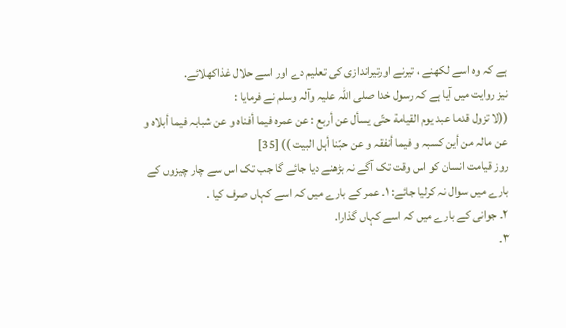ہے کہ وہ اسے لکھنے ، تیرنے اورتیراندازی کی تعلیم دے اور اسے حلال غذاکھلائے.
نیز روایت میں آیا ہے کہ رسول خدا صلی اللہ علیہ وآلہ وسلم نے فرمایا :
((لا تزول قدما عبد یوم القیامة حتّی یسأل عن أربع : عن عمرہ فیما أفناہ و عن شبابہ فیما أبلاہ و عن مالہ من أین کسبہ و فیما أنفقہ و عن حبّنا أہل البیت )) [35]
روز قیامت انسان کو اس وقت تک آگے نہ بڑھنے دیا جائے گا جب تک اس سے چار چیزوں کے بارے میں سوال نہ کرلیا جائے: ١۔ عمر کے بارے میں کہ اسے کہاں صرف کیا .
٢۔ جوانی کے بارے میں کہ اسے کہاں گذارا.
٣۔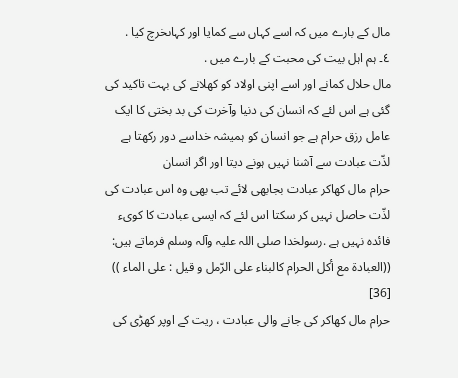مال کے بارے میں کہ اسے کہاں سے کمایا اور کہاںخرچ کیا .
٤۔ ہم اہل بیت کی محبت کے بارے میں .
مال حلال کمانے اور اسے اپنی اولاد کو کھلانے کی بہت تاکید کی گئی ہے اس لئے کہ انسان کی دنیا وآخرت کی بد بختی کا ایک عامل رزق حرام ہے جو انسان کو ہمیشہ خداسے دور رکھتا ہے لذّت عبادت سے آشنا نہیں ہونے دیتا اور اگر انسان
حرام مال کھاکر عبادت بجابھی لائے تب بھی وہ اس عبادت کی لذّت حاصل نہیں کر سکتا اس لئے کہ ایسی عبادت کا کویء فائدہ نہیں ہے .رسولخدا صلی اللہ علیہ وآلہ وسلم فرماتے ہیں:
((العبادة مع أکل الحرام کالبناء علی الرّمل و قیل : علی الماء )) [36]
حرام مال کھاکر کی جانے والی عبادت ، ریت کے اوپر کھڑی کی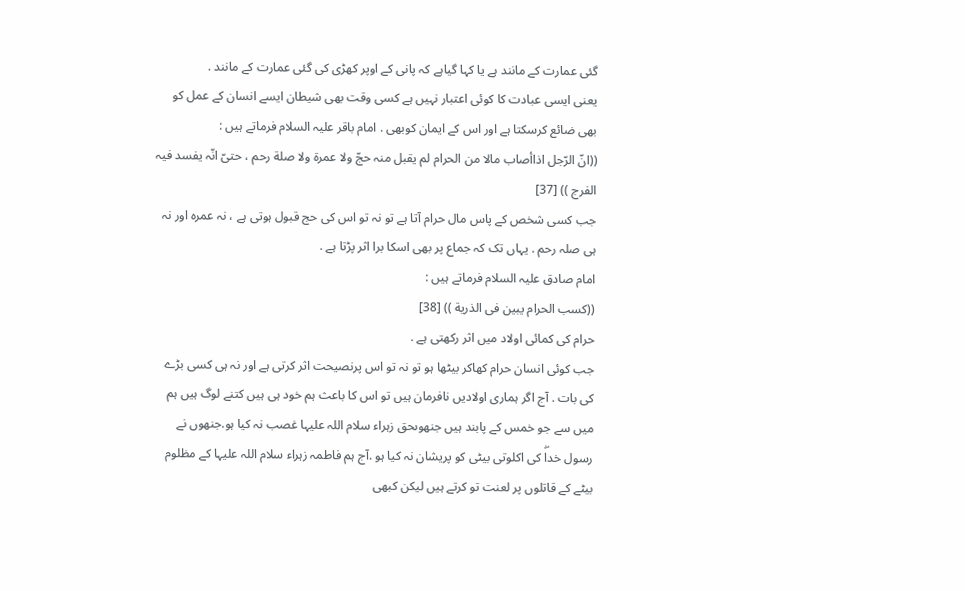گئی عمارت کے مانند ہے یا کہا گیاہے کہ پانی کے اوپر کھڑی کی گئی عمارت کے مانند .
یعنی ایسی عبادت کا کوئی اعتبار نہیں ہے کسی وقت بھی شیطان ایسے انسان کے عمل کو بھی ضائع کرسکتا ہے اور اس کے ایمان کوبھی . امام باقر علیہ السلام فرماتے ہیں :
((انّ الرّجل اذاأصاب مالا من الحرام لم یقبل منہ حجّ ولا عمرة ولا صلة رحم ، حتیّ انّہ یفسد فیہ الفرج )) [37]
جب کسی شخص کے پاس مال حرام آتا ہے تو نہ تو اس کی حج قبول ہوتی ہے ، نہ عمرہ اور نہ ہی صلہ رحم . یہاں تک کہ جماع پر بھی اسکا برا اثر پڑتا ہے .
امام صادق علیہ السلام فرماتے ہیں :
((کسب الحرام یبین فی الذریة )) [38]
حرام کی کمائی اولاد میں اثر رکھتی ہے .
جب کوئی انسان حرام کھاکر بیٹھا ہو تو نہ تو اس پرنصیحت اثر کرتی ہے اور نہ ہی کسی بڑے کی بات . آج اگر ہماری اولادیں نافرمان ہیں تو اس کا باعث ہم خود ہی ہیں کتنے لوگ ہیں ہم میں سے جو خمس کے پابند ہیں جنھوںحق زہراء سلام اللہ علیہا غصب نہ کیا ہو.جنھوں نے رسول خداۖ کی اکلوتی بیٹی کو پریشان نہ کیا ہو .آج ہم فاطمہ زہراء سلام اللہ علیہا کے مظلوم بیٹے کے قاتلوں پر لعنت تو کرتے ہیں لیکن کبھی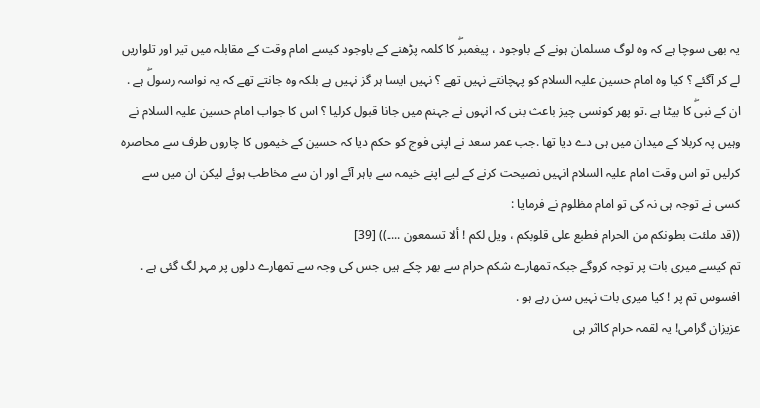یہ بھی سوچا ہے کہ وہ لوگ مسلمان ہونے کے باوجود ، پیغمبرۖ کا کلمہ پڑھنے کے باوجود کیسے امام وقت کے مقابلہ میں تیر اور تلواریں لے کر آگئے ؟ کیا وہ امام حسین علیہ السلام کو پہچانتے نہیں تھے ؟ نہیں ایسا ہر گز نہیں ہے بلکہ وہ جانتے تھے کہ یہ نواسہ رسولۖ ہے . ان کے نبیۖ کا بیٹا ہے .تو پھر کونسی چیز باعث بنی کہ انہوں نے جہنم میں جانا قبول کرلیا ؟ اس کا جواب امام حسین علیہ السلام نے وہیں پہ کربلا کے میدان میں ہی دے دیا تھا .جب عمر سعد نے اپنی فوج کو حکم دیا کہ حسین کے خیموں کا چاروں طرف سے محاصرہ کرلیں تو اس وقت امام علیہ السلام انہیں نصیحت کرنے کے لیے اپنے خیمہ سے باہر آئے اور ان سے مخاطب ہوئے لیکن ان میں سے کسی نے توجہ ہی نہ کی تو امام مظلوم نے فرمایا :
((قد ملئت بطونکم من الحرام فطبع علی قلوبکم ، ویل لکم ! ألا تسمعون ...۔)) [39]
تم کیسے میری بات پر توجہ کروگے جبکہ تمھارے شکم حرام سے بھر چکے ہیں جس کی وجہ سے تمھارے دلوں پر مہر لگ گئی ہے . افسوس تم پر ! کیا میری بات نہیں سن رہے ہو .
عزیزان گرامی! یہ لقمہ حرام کااثر ہی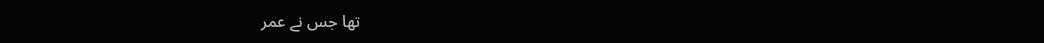تھا جس نے عمر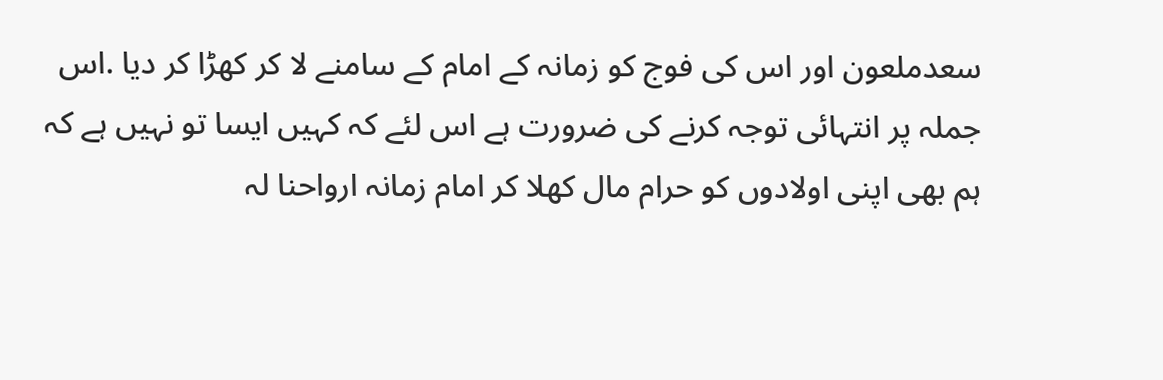سعدملعون اور اس کی فوج کو زمانہ کے امام کے سامنے لا کر کھڑا کر دیا .اس جملہ پر انتہائی توجہ کرنے کی ضرورت ہے اس لئے کہ کہیں ایسا تو نہیں ہے کہ ہم بھی اپنی اولادوں کو حرام مال کھلا کر امام زمانہ ارواحنا لہ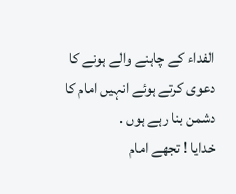الفداء کے چاہنے والے ہونے کا دعوی کرتے ہوئے انہیں امام کا دشمن بنا رہے ہوں .
خدایا ! تجھے امام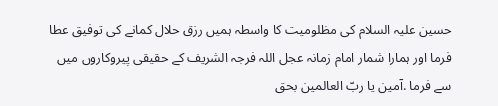حسین علیہ السلام کی مظلومیت کا واسطہ ہمیں رزق حلال کمانے کی توفیق عطا فرما اور ہمارا شمار امام زمانہ عجل اللہ فرجہ الشریف کے حقیقی پیروکاروں میں سے فرما .آمین یا ربّ العالمین بحق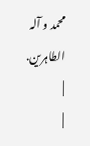محمد و آلہ الطاہرین.
|
|